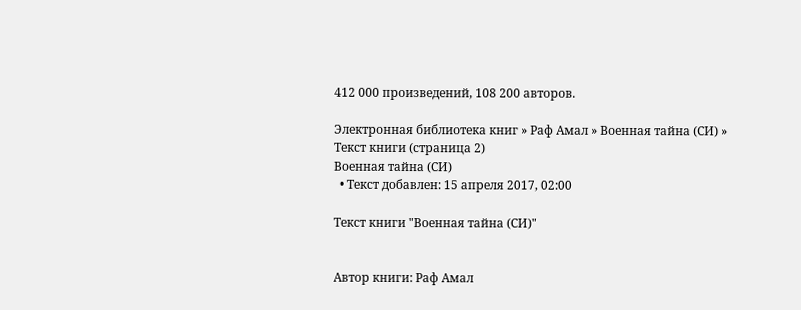412 000 произведений, 108 200 авторов.

Электронная библиотека книг » Раф Амал » Военная тайна (СИ) » Текст книги (страница 2)
Военная тайна (СИ)
  • Текст добавлен: 15 апреля 2017, 02:00

Текст книги "Военная тайна (СИ)"


Автор книги: Раф Амал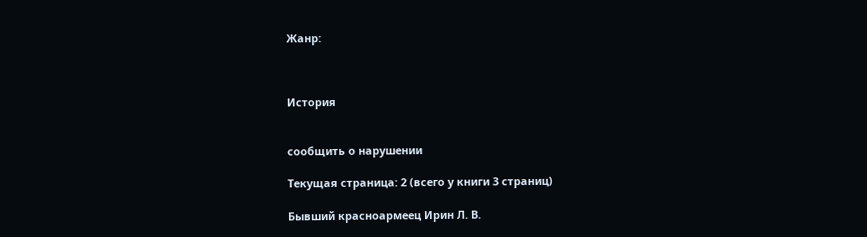Жанр:



История


сообщить о нарушении

Текущая страница: 2 (всего у книги 3 страниц)

Бывший красноармеец Ирин Л. В.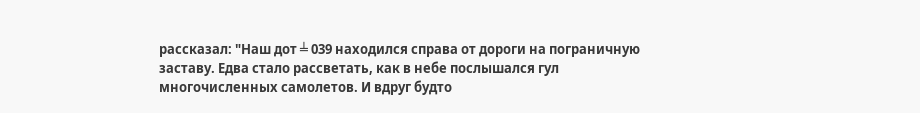рассказал: "Наш дот ╧ 039 находился справа от дороги на пограничную заставу. Едва стало рассветать, как в небе послышался гул многочисленных самолетов. И вдруг будто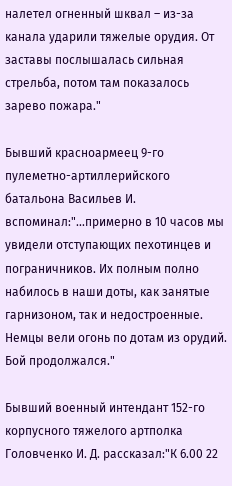налетел огненный шквал – из-за канала ударили тяжелые орудия. От заставы послышалась сильная стрельба, потом там показалось зарево пожара."

Бывший красноармеец 9-го пулеметно-артиллерийского батальона Васильев И. вспоминал:"...примерно в 10 часов мы увидели отступающих пехотинцев и пограничников. Их полным полно набилось в наши доты, как занятые гарнизоном, так и недостроенные. Немцы вели огонь по дотам из орудий. Бой продолжался."

Бывший военный интендант 152-го корпусного тяжелого артполка Головченко И. Д. рассказал:"К 6.00 22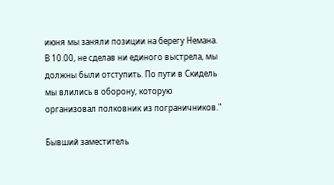июня мы заняли позиции на берегу Немана. В 10.00, не сделав ни единого выстрела, мы должны были отступить. По пути в Скидель мы влились в оборону, которую организовал полковник из пограничников."

Бывший заместитель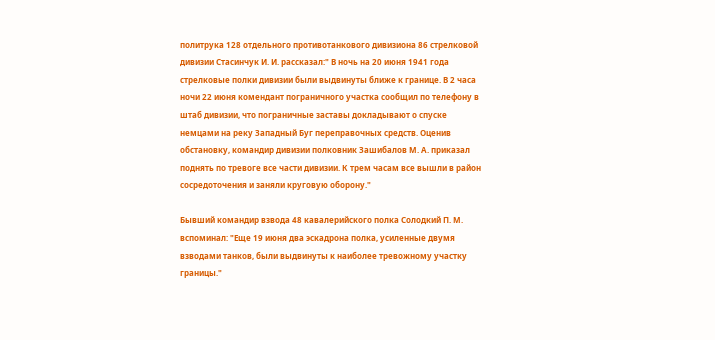политрука 128 отдельного противотанкового дивизиона 86 стрелковой дивизии Стасинчук И. И. рассказал:" В ночь на 20 июня 1941 года стрелковые полки дивизии были выдвинуты ближе к границе. В 2 часа ночи 22 июня комендант пограничного участка сообщил по телефону в штаб дивизии, что пограничные заставы докладывают о спуске немцами на реку Западный Буг переправочных средств. Оценив обстановку, командир дивизии полковник Зашибалов М. А. приказал поднять по тревоге все части дивизии. К трем часам все вышли в район сосредоточения и заняли круговую оборону."

Бывший командир взвода 48 кавалерийского полка Солодкий П. М. вспоминал: "Еще 19 июня два эскадрона полка, усиленные двумя взводами танков, были выдвинуты к наиболее тревожному участку границы."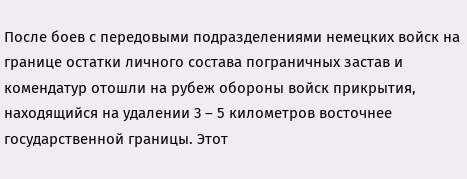После боев с передовыми подразделениями немецких войск на границе остатки личного состава пограничных застав и комендатур отошли на рубеж обороны войск прикрытия, находящийся на удалении 3 – 5 километров восточнее государственной границы. Этот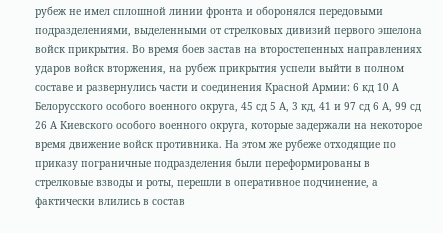рубеж не имел сплошной линии фронта и оборонялся передовыми подразделениями, выделенными от стрелковых дивизий первого эшелона войск прикрытия. Во время боев застав на второстепенных направлениях ударов войск вторжения, на рубеж прикрытия успели выйти в полном составе и развернулись части и соединения Красной Армии: 6 кд 10 А Белорусского особого военного округа, 45 сд 5 А, 3 кд, 41 и 97 сд 6 А, 99 сд 26 А Киевского особого военного округа, которые задержали на некоторое время движение войск противника. На этом же рубеже отходящие по приказу пограничные подразделения были переформированы в стрелковые взводы и роты, перешли в оперативное подчинение, а фактически влились в состав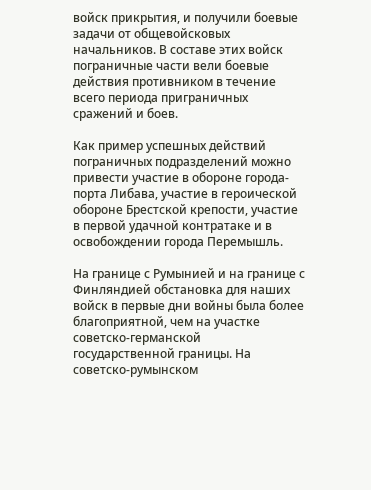войск прикрытия, и получили боевые задачи от общевойсковых начальников. В составе этих войск пограничные части вели боевые действия противником в течение всего периода приграничных сражений и боев.

Как пример успешных действий пограничных подразделений можно привести участие в обороне города-порта Либава, участие в героической обороне Брестской крепости, участие в первой удачной контратаке и в освобождении города Перемышль.

На границе с Румынией и на границе с Финляндией обстановка для наших войск в первые дни войны была более благоприятной, чем на участке советско-германской государственной границы. На советско-румынском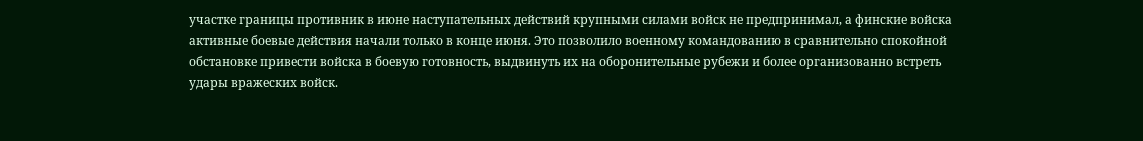участке границы противник в июне наступательных действий крупными силами войск не предпринимал, а финские войска активные боевые действия начали только в конце июня. Это позволило военному командованию в сравнительно спокойной обстановке привести войска в боевую готовность, выдвинуть их на оборонительные рубежи и более организованно встреть удары вражеских войск.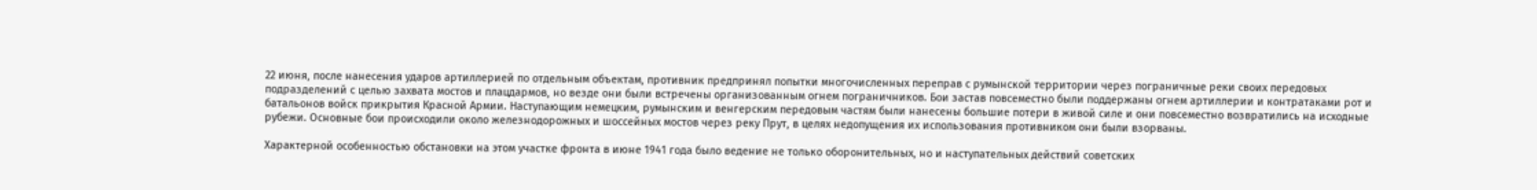22 июня, после нанесения ударов артиллерией по отдельным объектам, противник предпринял попытки многочисленных переправ с румынской территории через пограничные реки своих передовых подразделений с целью захвата мостов и плацдармов, но везде они были встречены организованным огнем пограничников. Бои застав повсеместно были поддержаны огнем артиллерии и контратаками рот и батальонов войск прикрытия Красной Армии. Наступающим немецким, румынским и венгерским передовым частям были нанесены большие потери в живой силе и они повсеместно возвратились на исходные рубежи. Основные бои происходили около железнодорожных и шоссейных мостов через реку Прут, в целях недопущения их использования противником они были взорваны.

Характерной особенностью обстановки на этом участке фронта в июне 1941 года было ведение не только оборонительных, но и наступательных действий советских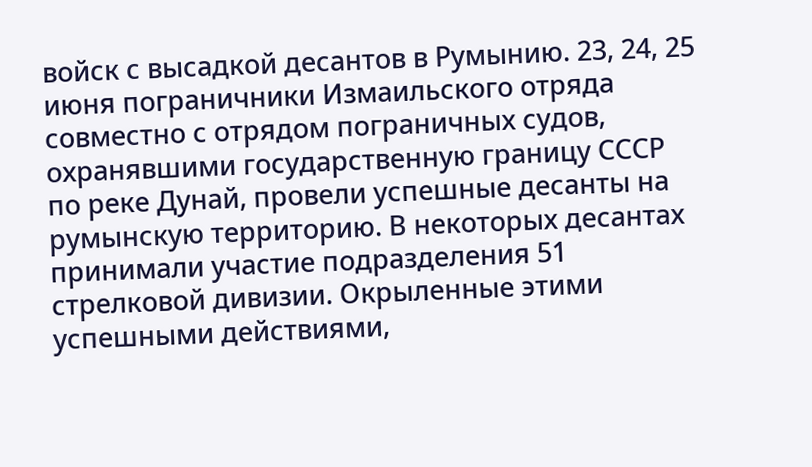войск с высадкой десантов в Румынию. 23, 24, 25 июня пограничники Измаильского отряда совместно с отрядом пограничных судов, охранявшими государственную границу СССР по реке Дунай, провели успешные десанты на румынскую территорию. В некоторых десантах принимали участие подразделения 51 стрелковой дивизии. Окрыленные этими успешными действиями,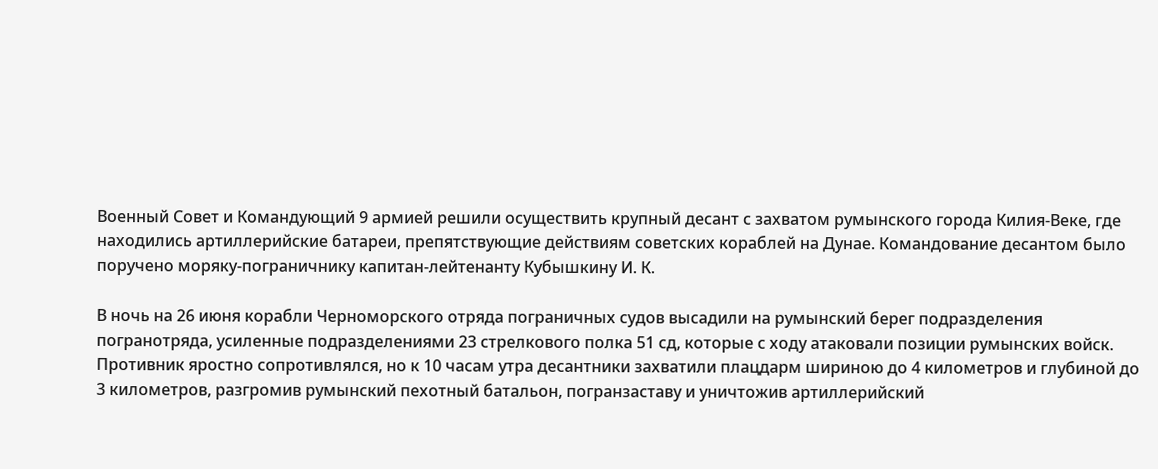Военный Совет и Командующий 9 армией решили осуществить крупный десант с захватом румынского города Килия-Веке, где находились артиллерийские батареи, препятствующие действиям советских кораблей на Дунае. Командование десантом было поручено моряку-пограничнику капитан-лейтенанту Кубышкину И. К.

В ночь на 26 июня корабли Черноморского отряда пограничных судов высадили на румынский берег подразделения погранотряда, усиленные подразделениями 23 стрелкового полка 51 сд, которые с ходу атаковали позиции румынских войск. Противник яростно сопротивлялся, но к 10 часам утра десантники захватили плацдарм шириною до 4 километров и глубиной до 3 километров, разгромив румынский пехотный батальон, погранзаставу и уничтожив артиллерийский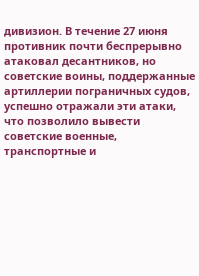дивизион. В течение 27 июня противник почти беспрерывно атаковал десантников, но советские воины, поддержанные артиллерии пограничных судов, успешно отражали эти атаки, что позволило вывести советские военные, транспортные и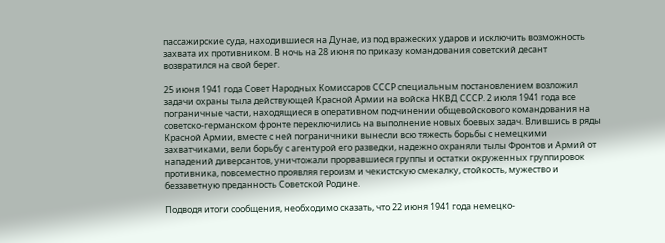пассажирские суда, находившиеся на Дунае, из под вражеских ударов и исключить возможность захвата их противником. В ночь на 28 июня по приказу командования советский десант возвратился на свой берег.

25 июня 1941 года Совет Народных Комиссаров СССР специальным постановлением возложил задачи охраны тыла действующей Красной Армии на войска НКВД СССР. 2 июля 1941 года все пограничные части, находящиеся в оперативном подчинении общевойскового командования на советско-германском фронте переключились на выполнение новых боевых задач. Влившись в ряды Красной Армии, вместе с ней пограничники вынесли всю тяжесть борьбы с немецкими захватчиками, вели борьбу с агентурой его разведки, надежно охраняли тылы Фронтов и Армий от нападений диверсантов, уничтожали прорвавшиеся группы и остатки окруженных группировок противника, повсеместно проявляя героизм и чекистскую смекалку, стойкость, мужество и беззаветную преданность Советской Родине.

Подводя итоги сообщения, необходимо сказать, что 22 июня 1941 года немецко-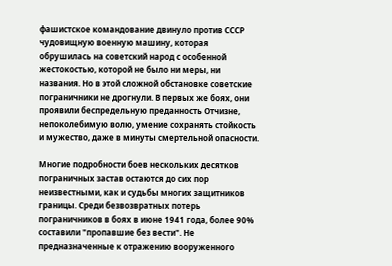фашистское командование двинуло против СССР чудовищную военную машину, которая обрушилась на советский народ с особенной жестокостью, которой не было ни меры, ни названия. Но в этой сложной обстановке советские пограничники не дрогнули. В первых же боях, они проявили беспредельную преданность Отчизне, непоколебимую волю, умение сохранять стойкость и мужество, даже в минуты смертельной опасности.

Многие подробности боев нескольких десятков пограничных застав остаются до сих пор неизвестными, как и судьбы многих защитников границы. Среди безвозвратных потерь пограничников в боях в июне 1941 года, более 90% составили "пропавшие без вести". Не предназначенные к отражению вооруженного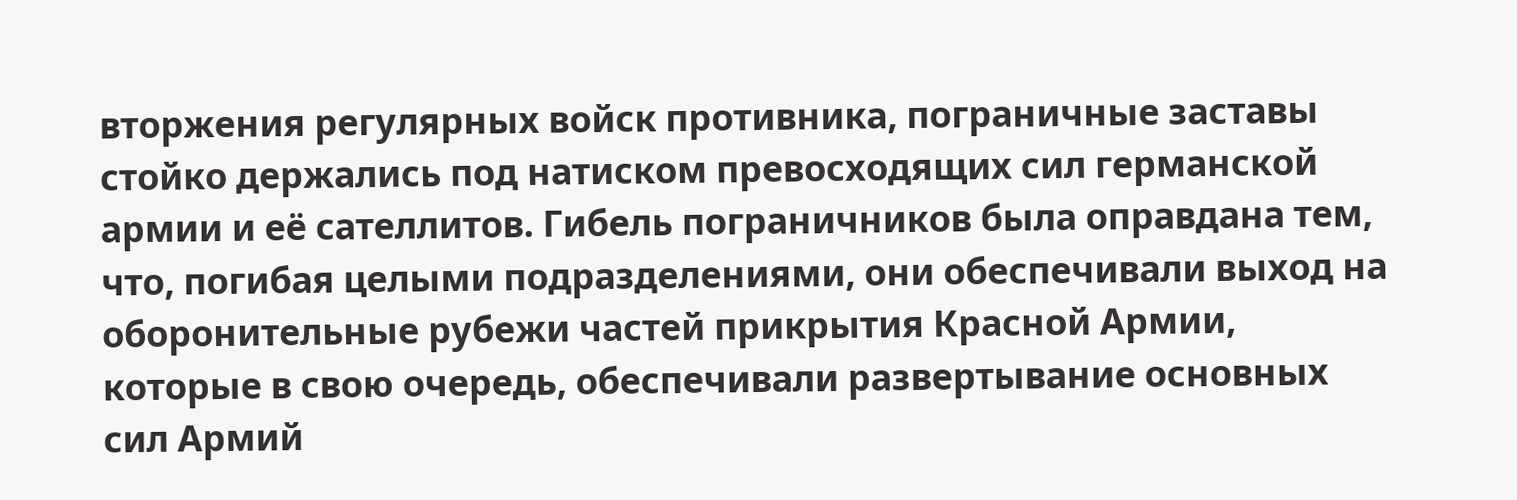вторжения регулярных войск противника, пограничные заставы стойко держались под натиском превосходящих сил германской армии и её сателлитов. Гибель пограничников была оправдана тем, что, погибая целыми подразделениями, они обеспечивали выход на оборонительные рубежи частей прикрытия Красной Армии, которые в свою очередь, обеспечивали развертывание основных сил Армий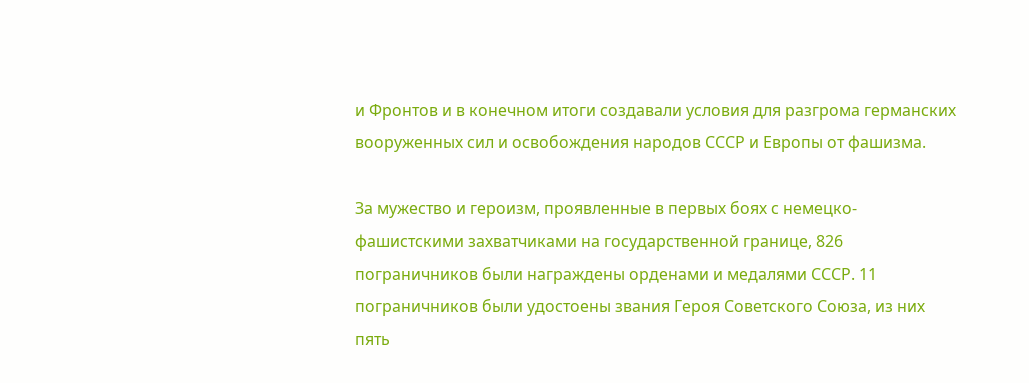и Фронтов и в конечном итоги создавали условия для разгрома германских вооруженных сил и освобождения народов СССР и Европы от фашизма.

За мужество и героизм, проявленные в первых боях с немецко-фашистскими захватчиками на государственной границе, 826 пограничников были награждены орденами и медалями СССР. 11 пограничников были удостоены звания Героя Советского Союза, из них пять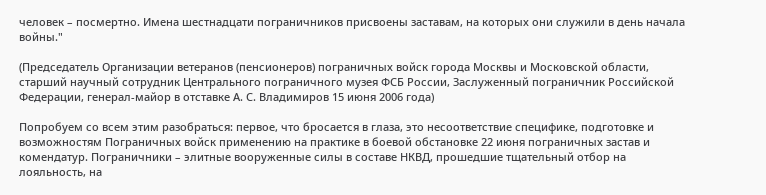человек – посмертно. Имена шестнадцати пограничников присвоены заставам, на которых они служили в день начала войны."

(Председатель Организации ветеранов (пенсионеров) пограничных войск города Москвы и Московской области, старший научный сотрудник Центрального пограничного музея ФСБ России, Заслуженный пограничник Российской Федерации, генерал-майор в отставке А. С. Владимиров 15 июня 2006 года)

Попробуем со всем этим разобраться: первое, что бросается в глаза, это несоответствие специфике, подготовке и возможностям Пограничных войск применению на практике в боевой обстановке 22 июня пограничных застав и комендатур. Пограничники – элитные вооруженные силы в составе НКВД, прошедшие тщательный отбор на лояльность, на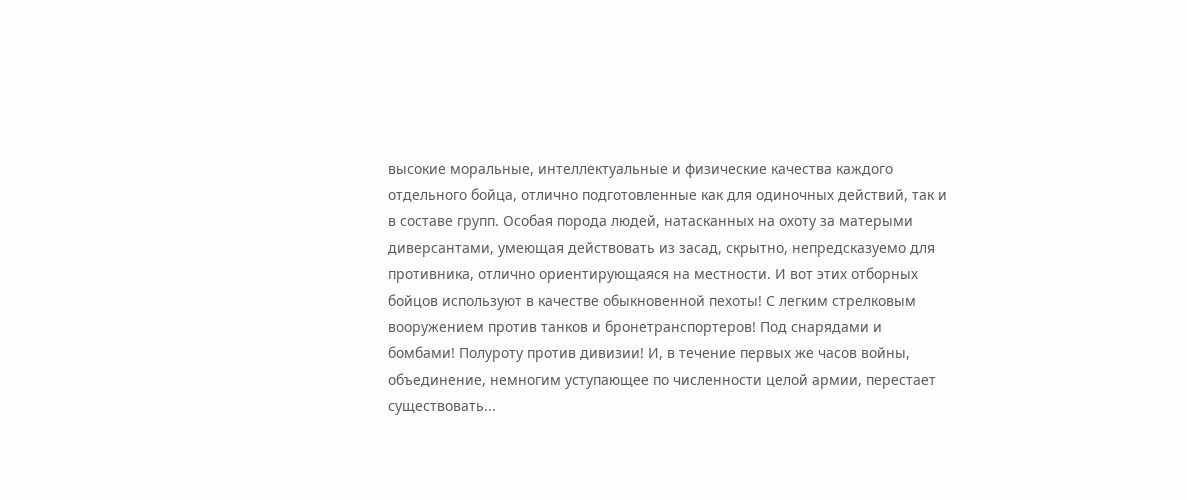высокие моральные, интеллектуальные и физические качества каждого отдельного бойца, отлично подготовленные как для одиночных действий, так и в составе групп. Особая порода людей, натасканных на охоту за матерыми диверсантами, умеющая действовать из засад, скрытно, непредсказуемо для противника, отлично ориентирующаяся на местности. И вот этих отборных бойцов используют в качестве обыкновенной пехоты! С легким стрелковым вооружением против танков и бронетранспортеров! Под снарядами и бомбами! Полуроту против дивизии! И, в течение первых же часов войны, объединение, немногим уступающее по численности целой армии, перестает существовать...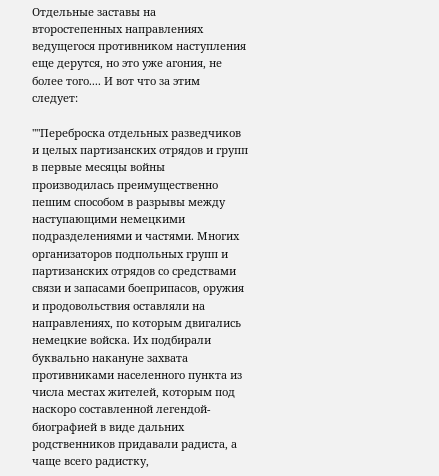Отдельные заставы на второстепенных направлениях ведущегося противником наступления еще дерутся, но это уже агония, не более того.... И вот что за этим следует:

""Переброска отдельных разведчиков и целых партизанских отрядов и групп в первые месяцы войны производилась преимущественно пешим способом в разрывы между наступающими немецкими подразделениями и частями. Многих организаторов подпольных групп и партизанских отрядов со средствами связи и запасами боеприпасов, оружия и продовольствия оставляли на направлениях, по которым двигались немецкие войска. Их подбирали буквально накануне захвата противниками населенного пункта из числа местах жителей, которым под наскоро составленной легендой-биографией в виде дальних родственников придавали радиста, а чаще всего радистку,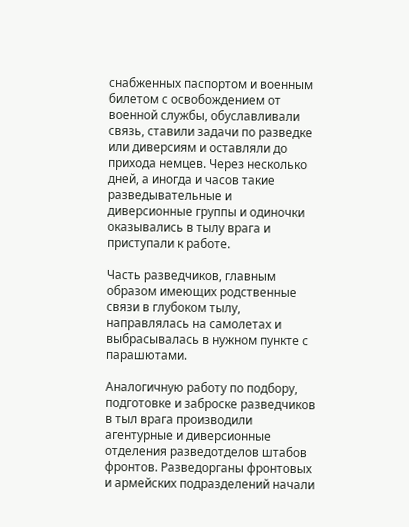снабженных паспортом и военным билетом с освобождением от военной службы, обуславливали связь, ставили задачи по разведке или диверсиям и оставляли до прихода немцев. Через несколько дней, а иногда и часов такие разведывательные и диверсионные группы и одиночки оказывались в тылу врага и приступали к работе.

Часть разведчиков, главным образом имеющих родственные связи в глубоком тылу, направлялась на самолетах и выбрасывалась в нужном пункте с парашютами.

Аналогичную работу по подбору, подготовке и заброске разведчиков в тыл врага производили агентурные и диверсионные отделения разведотделов штабов фронтов. Разведорганы фронтовых и армейских подразделений начали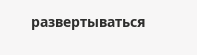развертываться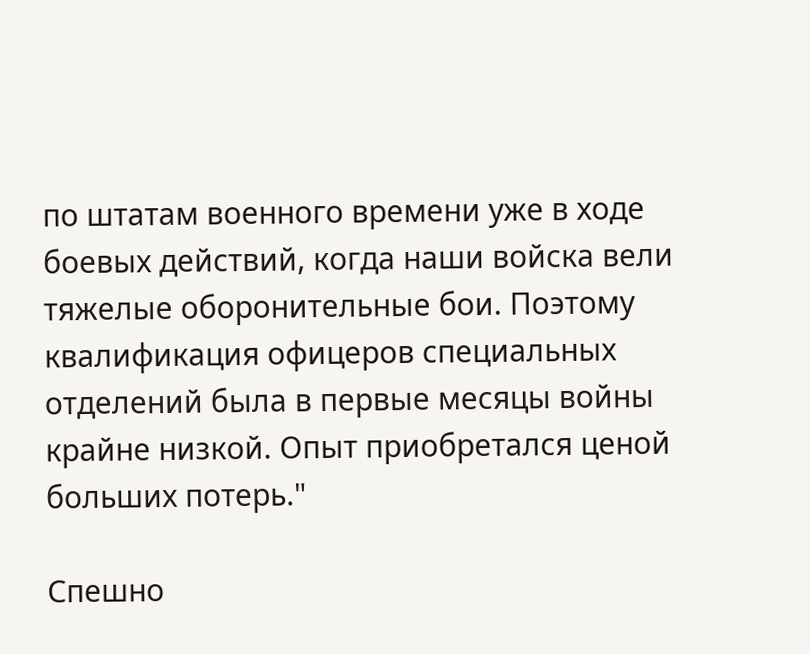по штатам военного времени уже в ходе боевых действий, когда наши войска вели тяжелые оборонительные бои. Поэтому квалификация офицеров специальных отделений была в первые месяцы войны крайне низкой. Опыт приобретался ценой больших потерь."

Спешно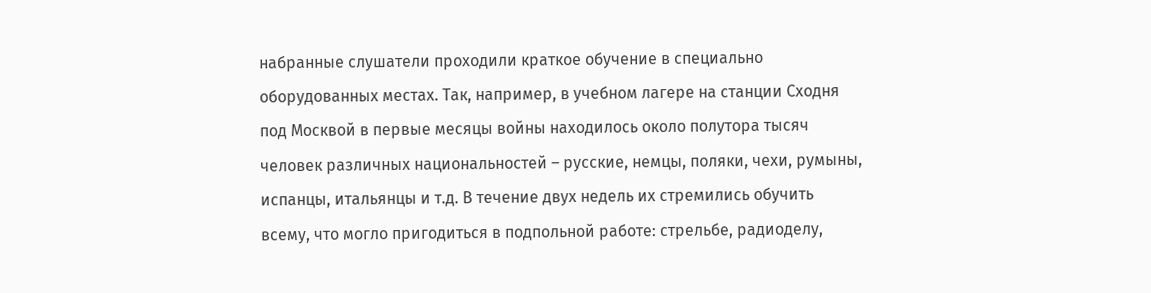набранные слушатели проходили краткое обучение в специально оборудованных местах. Так, например, в учебном лагере на станции Сходня под Москвой в первые месяцы войны находилось около полутора тысяч человек различных национальностей – русские, немцы, поляки, чехи, румыны, испанцы, итальянцы и т.д. В течение двух недель их стремились обучить всему, что могло пригодиться в подпольной работе: стрельбе, радиоделу,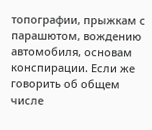топографии, прыжкам с парашютом, вождению автомобиля, основам конспирации. Если же говорить об общем числе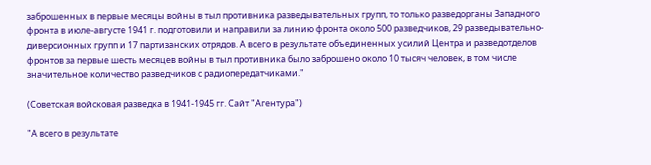заброшенных в первые месяцы войны в тыл противника разведывательных групп, то только разведорганы Западного фронта в июле-августе 1941 г. подготовили и направили за линию фронта около 500 разведчиков, 29 разведывательно-диверсионных групп и 17 партизанских отрядов. А всего в результате объединенных усилий Центра и разведотделов фронтов за первые шесть месяцев войны в тыл противника было заброшено около 10 тысяч человек, в том числе значительное количество разведчиков с радиопередатчиками."

(Советская войсковая разведка в 1941-1945 гг. Сайт "Агентура")

"А всего в результате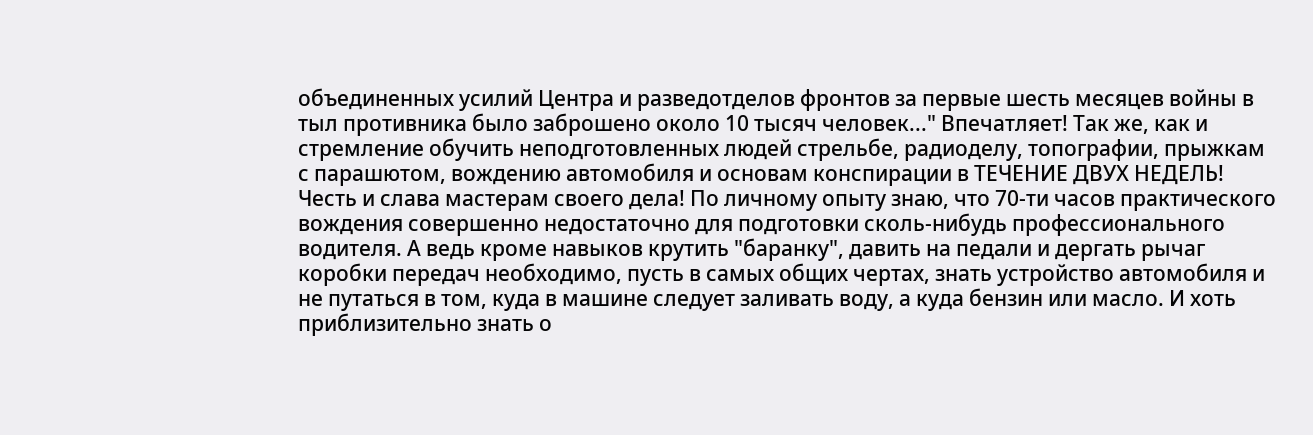объединенных усилий Центра и разведотделов фронтов за первые шесть месяцев войны в тыл противника было заброшено около 10 тысяч человек..." Впечатляет! Так же, как и стремление обучить неподготовленных людей стрельбе, радиоделу, топографии, прыжкам с парашютом, вождению автомобиля и основам конспирации в ТЕЧЕНИЕ ДВУХ НЕДЕЛЬ! Честь и слава мастерам своего дела! По личному опыту знаю, что 70-ти часов практического вождения совершенно недостаточно для подготовки сколь-нибудь профессионального водителя. А ведь кроме навыков крутить "баранку", давить на педали и дергать рычаг коробки передач необходимо, пусть в самых общих чертах, знать устройство автомобиля и не путаться в том, куда в машине следует заливать воду, а куда бензин или масло. И хоть приблизительно знать о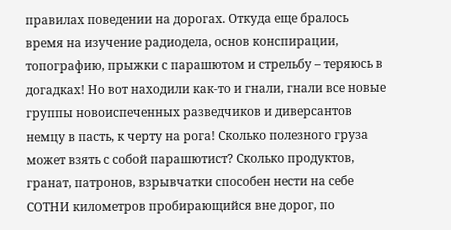правилах поведении на дорогах. Откуда еще бралось время на изучение радиодела, основ конспирации, топографию, прыжки с парашютом и стрельбу – теряюсь в догадках! Но вот находили как-то и гнали, гнали все новые группы новоиспеченных разведчиков и диверсантов немцу в пасть, к черту на рога! Сколько полезного груза может взять с собой парашютист? Сколько продуктов, гранат, патронов, взрывчатки способен нести на себе СОТНИ километров пробирающийся вне дорог, по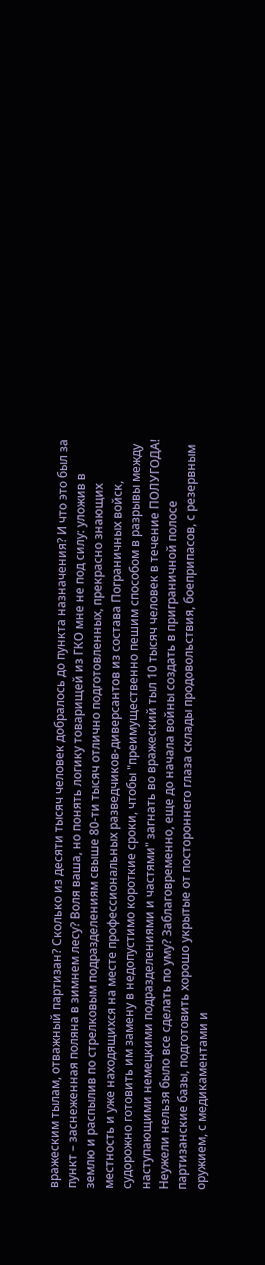вражеским тылам, отважный партизан? Сколько из десяти тысяч человек добралось до пункта назначения? И что это был за пункт – заснеженная поляна в зимнем лесу? Воля ваша, но понять логику товарищей из ГКО мне не под силу: уложив в землю и распылив по стрелковым подразделениям свыше 80-ти тысяч отлично подготовленных, прекрасно знающих местность и уже находящихся на месте профессиональных разведчиков-диверсантов из состава Пограничных войск, судорожно готовить им замену в недопустимо короткие сроки, чтобы "преимущественно пешим способом в разрывы между наступающими немецкими подразделениями и частями" загнать во вражеский тыл 10 тысяч человек в течение ПОЛУГОДА! Неужели нельзя было все сделать по уму? Заблаговременно, еще до начала войны создать в приграничной полосе партизанские базы, подготовить хорошо укрытые от постороннего глаза склады продовольствия, боеприпасов, с резервным оружием, с медикаментами и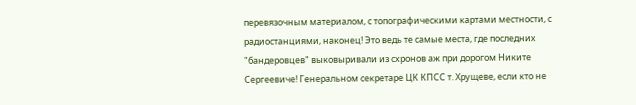перевязочным материалом, с топографическими картами местности, с радиостанциями, наконец! Это ведь те самые места, где последних "бандеровцев" выковыривали из схронов аж при дорогом Никите Сергеевиче! Генеральном секретаре ЦК КПСС т. Хрущеве, если кто не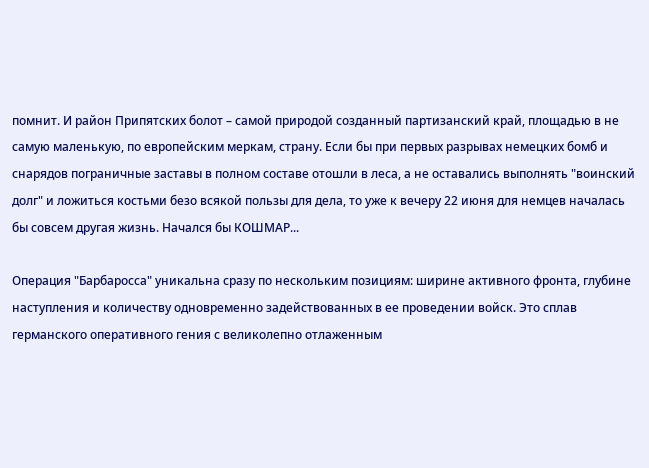помнит. И район Припятских болот – самой природой созданный партизанский край, площадью в не самую маленькую, по европейским меркам, страну. Если бы при первых разрывах немецких бомб и снарядов пограничные заставы в полном составе отошли в леса, а не оставались выполнять "воинский долг" и ложиться костьми безо всякой пользы для дела, то уже к вечеру 22 июня для немцев началась бы совсем другая жизнь. Начался бы КОШМАР...

Операция "Барбаросса" уникальна сразу по нескольким позициям: ширине активного фронта, глубине наступления и количеству одновременно задействованных в ее проведении войск. Это сплав германского оперативного гения с великолепно отлаженным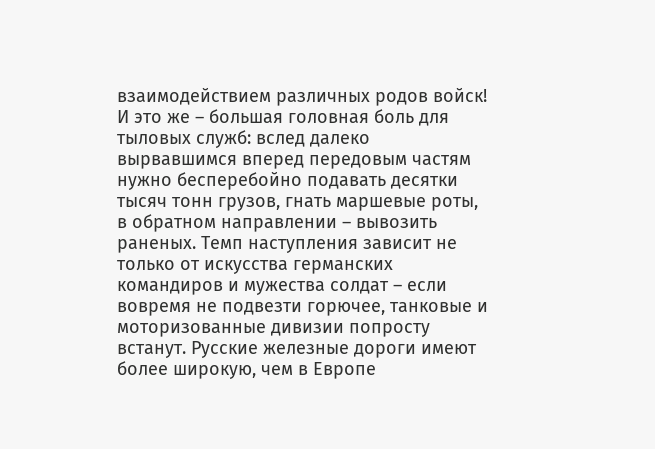взаимодействием различных родов войск! И это же – большая головная боль для тыловых служб: вслед далеко вырвавшимся вперед передовым частям нужно бесперебойно подавать десятки тысяч тонн грузов, гнать маршевые роты, в обратном направлении – вывозить раненых. Темп наступления зависит не только от искусства германских командиров и мужества солдат – если вовремя не подвезти горючее, танковые и моторизованные дивизии попросту встанут. Русские железные дороги имеют более широкую, чем в Европе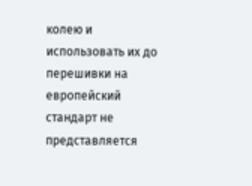колею и использовать их до перешивки на европейский стандарт не представляется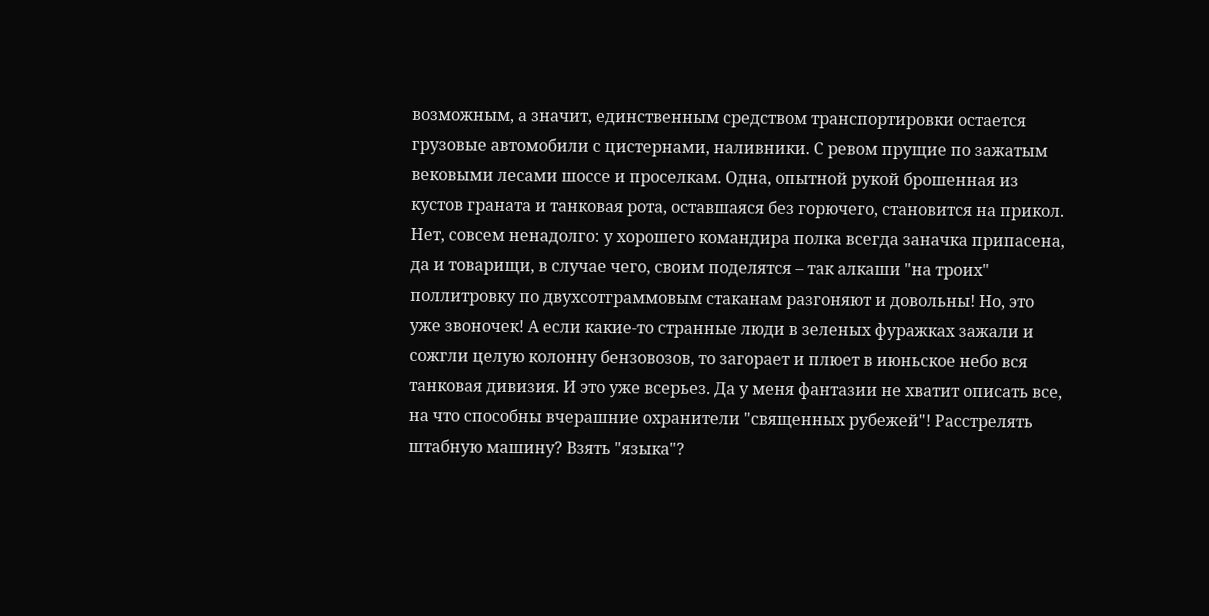возможным, а значит, единственным средством транспортировки остается грузовые автомобили с цистернами, наливники. С ревом прущие по зажатым вековыми лесами шоссе и проселкам. Одна, опытной рукой брошенная из кустов граната и танковая рота, оставшаяся без горючего, становится на прикол. Нет, совсем ненадолго: у хорошего командира полка всегда заначка припасена, да и товарищи, в случае чего, своим поделятся – так алкаши "на троих" поллитровку по двухсотграммовым стаканам разгоняют и довольны! Но, это уже звоночек! А если какие-то странные люди в зеленых фуражках зажали и сожгли целую колонну бензовозов, то загорает и плюет в июньское небо вся танковая дивизия. И это уже всерьез. Да у меня фантазии не хватит описать все, на что способны вчерашние охранители "священных рубежей"! Расстрелять штабную машину? Взять "языка"?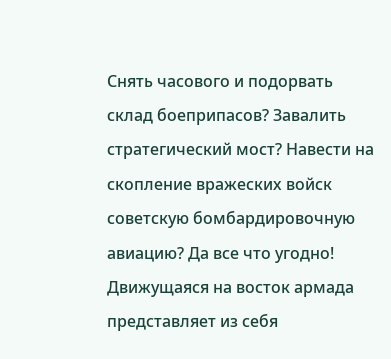Снять часового и подорвать склад боеприпасов? Завалить стратегический мост? Навести на скопление вражеских войск советскую бомбардировочную авиацию? Да все что угодно! Движущаяся на восток армада представляет из себя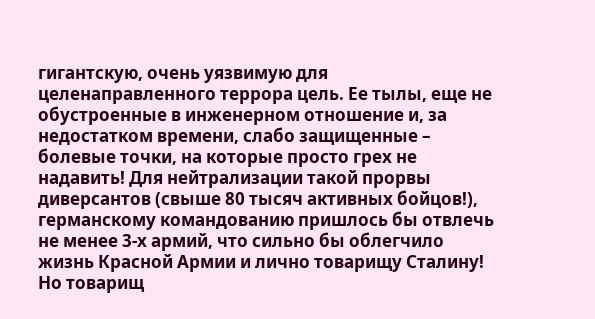гигантскую, очень уязвимую для целенаправленного террора цель. Ее тылы, еще не обустроенные в инженерном отношение и, за недостатком времени, слабо защищенные – болевые точки, на которые просто грех не надавить! Для нейтрализации такой прорвы диверсантов (свыше 80 тысяч активных бойцов!), германскому командованию пришлось бы отвлечь не менее 3-х армий, что сильно бы облегчило жизнь Красной Армии и лично товарищу Сталину! Но товарищ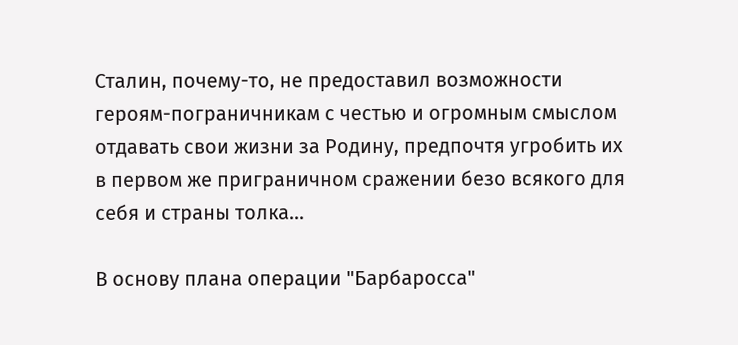Сталин, почему-то, не предоставил возможности героям-пограничникам с честью и огромным смыслом отдавать свои жизни за Родину, предпочтя угробить их в первом же приграничном сражении безо всякого для себя и страны толка...

В основу плана операции "Барбаросса"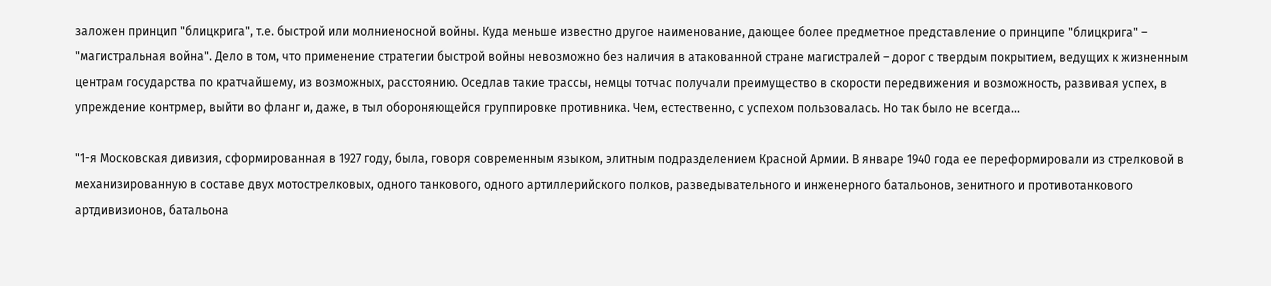заложен принцип "блицкрига", т.е. быстрой или молниеносной войны. Куда меньше известно другое наименование, дающее более предметное представление о принципе "блицкрига" – "магистральная война". Дело в том, что применение стратегии быстрой войны невозможно без наличия в атакованной стране магистралей – дорог с твердым покрытием, ведущих к жизненным центрам государства по кратчайшему, из возможных, расстоянию. Оседлав такие трассы, немцы тотчас получали преимущество в скорости передвижения и возможность, развивая успех, в упреждение контрмер, выйти во фланг и, даже, в тыл обороняющейся группировке противника. Чем, естественно, с успехом пользовалась. Но так было не всегда...

"1-я Московская дивизия, сформированная в 1927 году, была, говоря современным языком, элитным подразделением Красной Армии. В январе 1940 года ее переформировали из стрелковой в механизированную в составе двух мотострелковых, одного танкового, одного артиллерийского полков, разведывательного и инженерного батальонов, зенитного и противотанкового артдивизионов, батальона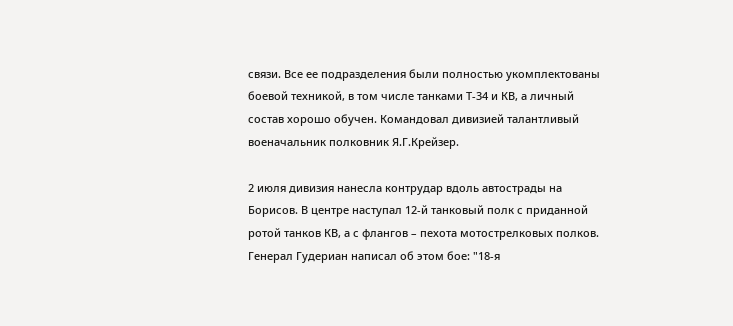связи. Все ее подразделения были полностью укомплектованы боевой техникой, в том числе танками Т-34 и КВ, а личный состав хорошо обучен. Командовал дивизией талантливый военачальник полковник Я.Г.Крейзер.

2 июля дивизия нанесла контрудар вдоль автострады на Борисов. В центре наступал 12-й танковый полк с приданной ротой танков КВ, а с флангов – пехота мотострелковых полков. Генерал Гудериан написал об этом бое: "18-я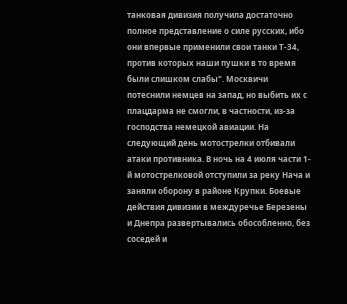танковая дивизия получила достаточно полное представление о силе русских, ибо они впервые применили свои танки Т-34, против которых наши пушки в то время были слишком слабы". Москвичи потеснили немцев на запад, но выбить их с плацдарма не смогли, в частности, из-за господства немецкой авиации. На следующий день мотострелки отбивали атаки противника. В ночь на 4 июля части 1-й мотострелковой отступили за реку Нача и заняли оборону в районе Крупки. Боевые действия дивизии в междуречье Березены и Днепра развертывались обособленно, без соседей и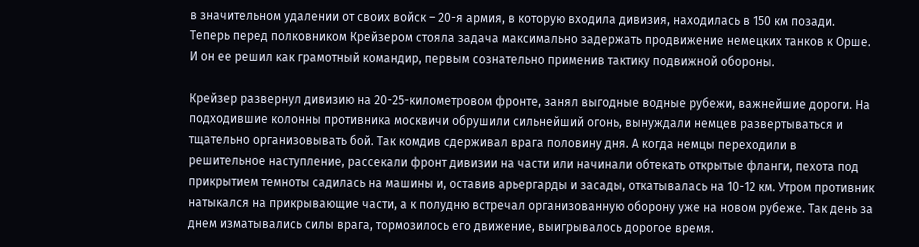в значительном удалении от своих войск – 20-я армия, в которую входила дивизия, находилась в 150 км позади. Теперь перед полковником Крейзером стояла задача максимально задержать продвижение немецких танков к Орше. И он ее решил как грамотный командир, первым сознательно применив тактику подвижной обороны.

Крейзер развернул дивизию на 20-25-километровом фронте, занял выгодные водные рубежи, важнейшие дороги. На подходившие колонны противника москвичи обрушили сильнейший огонь, вынуждали немцев развертываться и тщательно организовывать бой. Так комдив сдерживал врага половину дня. А когда немцы переходили в решительное наступление, рассекали фронт дивизии на части или начинали обтекать открытые фланги, пехота под прикрытием темноты садилась на машины и, оставив арьергарды и засады, откатывалась на 10-12 км. Утром противник натыкался на прикрывающие части, а к полудню встречал организованную оборону уже на новом рубеже. Так день за днем изматывались силы врага, тормозилось его движение, выигрывалось дорогое время.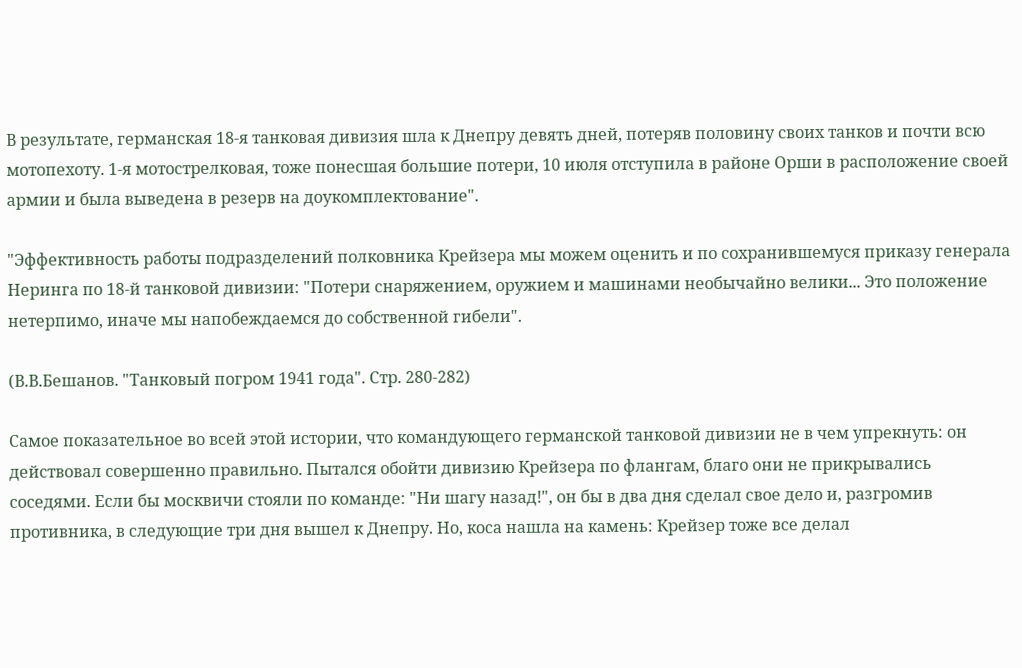В результате, германская 18-я танковая дивизия шла к Днепру девять дней, потеряв половину своих танков и почти всю мотопехоту. 1-я мотострелковая, тоже понесшая большие потери, 10 июля отступила в районе Орши в расположение своей армии и была выведена в резерв на доукомплектование".

"Эффективность работы подразделений полковника Крейзера мы можем оценить и по сохранившемуся приказу генерала Неринга по 18-й танковой дивизии: "Потери снаряжением, оружием и машинами необычайно велики... Это положение нетерпимо, иначе мы напобеждаемся до собственной гибели".

(В.В.Бешанов. "Танковый погром 1941 года". Стр. 280-282)

Самое показательное во всей этой истории, что командующего германской танковой дивизии не в чем упрекнуть: он действовал совершенно правильно. Пытался обойти дивизию Крейзера по флангам, благо они не прикрывались соседями. Если бы москвичи стояли по команде: "Ни шагу назад!", он бы в два дня сделал свое дело и, разгромив противника, в следующие три дня вышел к Днепру. Но, коса нашла на камень: Крейзер тоже все делал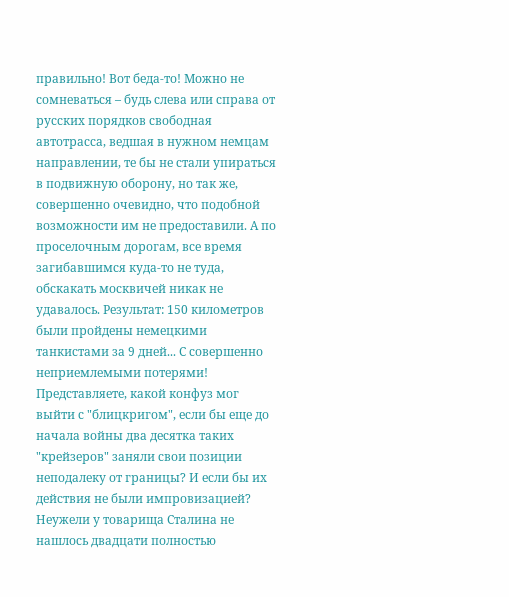правильно! Вот беда-то! Можно не сомневаться – будь слева или справа от русских порядков свободная автотрасса, ведшая в нужном немцам направлении, те бы не стали упираться в подвижную оборону, но так же, совершенно очевидно, что подобной возможности им не предоставили. А по проселочным дорогам, все время загибавшимся куда-то не туда, обскакать москвичей никак не удавалось. Результат: 150 километров были пройдены немецкими танкистами за 9 дней... С совершенно неприемлемыми потерями! Представляете, какой конфуз мог выйти с "блицкригом", если бы еще до начала войны два десятка таких "крейзеров" заняли свои позиции неподалеку от границы? И если бы их действия не были импровизацией? Неужели у товарища Сталина не нашлось двадцати полностью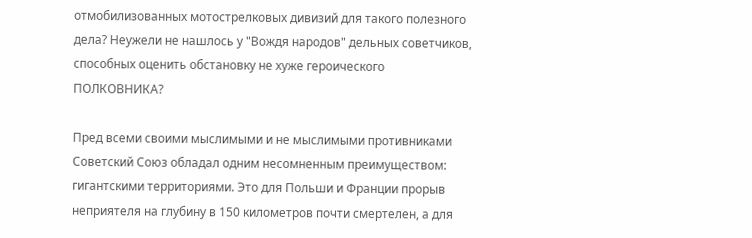отмобилизованных мотострелковых дивизий для такого полезного дела? Неужели не нашлось у "Вождя народов" дельных советчиков, способных оценить обстановку не хуже героического ПОЛКОВНИКА?

Пред всеми своими мыслимыми и не мыслимыми противниками Советский Союз обладал одним несомненным преимуществом: гигантскими территориями. Это для Польши и Франции прорыв неприятеля на глубину в 150 километров почти смертелен, а для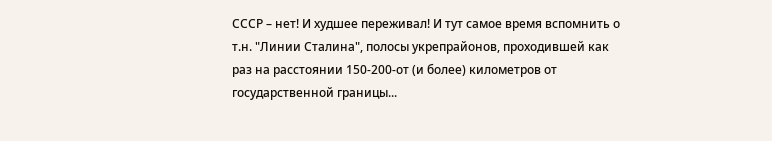СССР – нет! И худшее переживал! И тут самое время вспомнить о т.н. "Линии Сталина", полосы укрепрайонов, проходившей как раз на расстоянии 150-200-от (и более) километров от государственной границы...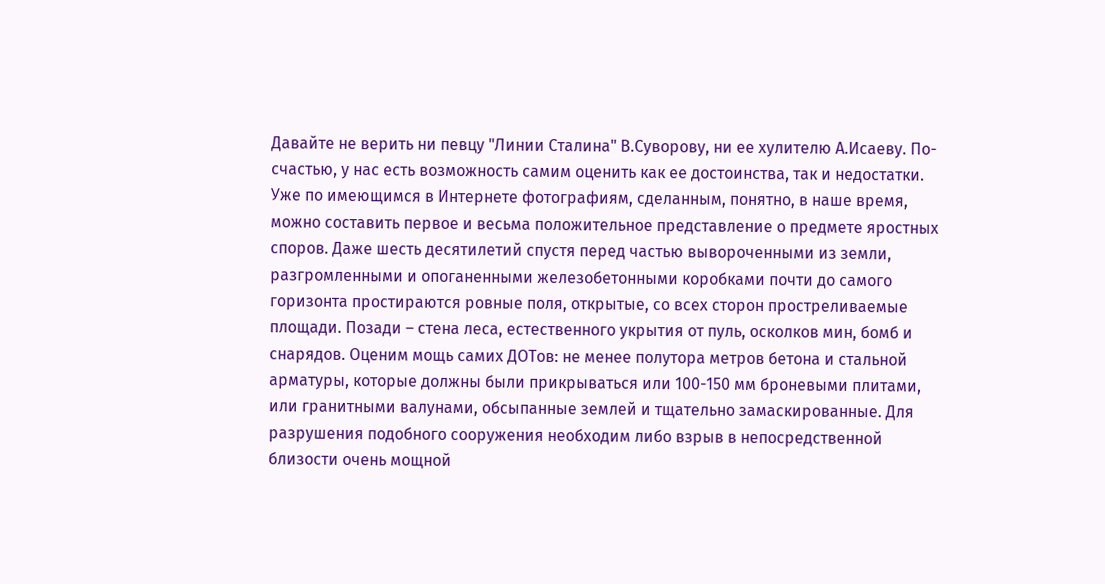Давайте не верить ни певцу "Линии Сталина" В.Суворову, ни ее хулителю А.Исаеву. По-счастью, у нас есть возможность самим оценить как ее достоинства, так и недостатки. Уже по имеющимся в Интернете фотографиям, сделанным, понятно, в наше время, можно составить первое и весьма положительное представление о предмете яростных споров. Даже шесть десятилетий спустя перед частью вывороченными из земли, разгромленными и опоганенными железобетонными коробками почти до самого горизонта простираются ровные поля, открытые, со всех сторон простреливаемые площади. Позади – стена леса, естественного укрытия от пуль, осколков мин, бомб и снарядов. Оценим мощь самих ДОТов: не менее полутора метров бетона и стальной арматуры, которые должны были прикрываться или 100-150 мм броневыми плитами, или гранитными валунами, обсыпанные землей и тщательно замаскированные. Для разрушения подобного сооружения необходим либо взрыв в непосредственной близости очень мощной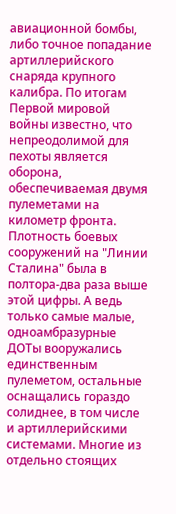авиационной бомбы, либо точное попадание артиллерийского снаряда крупного калибра. По итогам Первой мировой войны известно, что непреодолимой для пехоты является оборона, обеспечиваемая двумя пулеметами на километр фронта. Плотность боевых сооружений на "Линии Сталина" была в полтора-два раза выше этой цифры. А ведь только самые малые, одноамбразурные ДОТы вооружались единственным пулеметом, остальные оснащались гораздо солиднее, в том числе и артиллерийскими системами. Многие из отдельно стоящих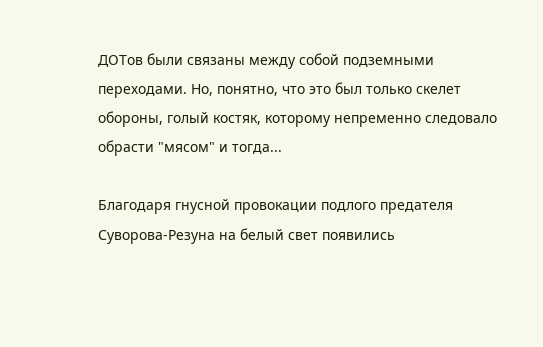ДОТов были связаны между собой подземными переходами. Но, понятно, что это был только скелет обороны, голый костяк, которому непременно следовало обрасти "мясом" и тогда...

Благодаря гнусной провокации подлого предателя Суворова-Резуна на белый свет появились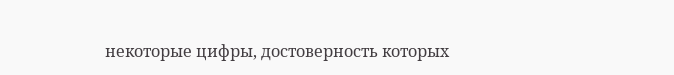некоторые цифры, достоверность которых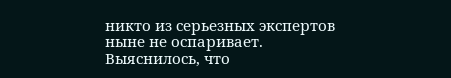никто из серьезных экспертов ныне не оспаривает. Выяснилось, что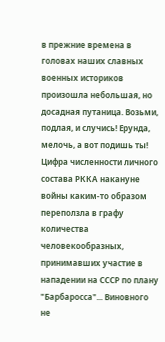в прежние времена в головах наших славных военных историков произошла небольшая, но досадная путаница. Возьми, подлая, и случись! Ерунда, мелочь, а вот подишь ты! Цифра численности личного состава РККА накануне войны каким-то образом переползла в графу количества человекообразных, принимавших участие в нападении на СССР по плану "Барбаросса"... Виновного не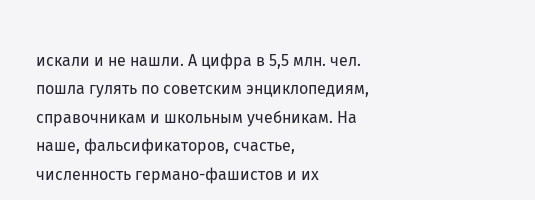искали и не нашли. А цифра в 5,5 млн. чел. пошла гулять по советским энциклопедиям, справочникам и школьным учебникам. На наше, фальсификаторов, счастье, численность германо-фашистов и их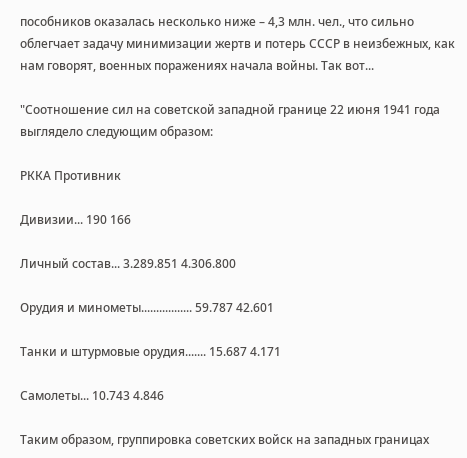пособников оказалась несколько ниже – 4,3 млн. чел., что сильно облегчает задачу минимизации жертв и потерь СССР в неизбежных, как нам говорят, военных поражениях начала войны. Так вот...

"Соотношение сил на советской западной границе 22 июня 1941 года выглядело следующим образом:

РККА Противник

Дивизии... 190 166

Личный состав... 3.289.851 4.306.800

Орудия и минометы................. 59.787 42.601

Танки и штурмовые орудия....... 15.687 4.171

Самолеты... 10.743 4.846

Таким образом, группировка советских войск на западных границах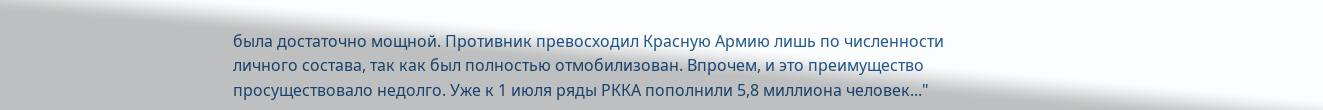была достаточно мощной. Противник превосходил Красную Армию лишь по численности личного состава, так как был полностью отмобилизован. Впрочем, и это преимущество просуществовало недолго. Уже к 1 июля ряды РККА пополнили 5,8 миллиона человек..."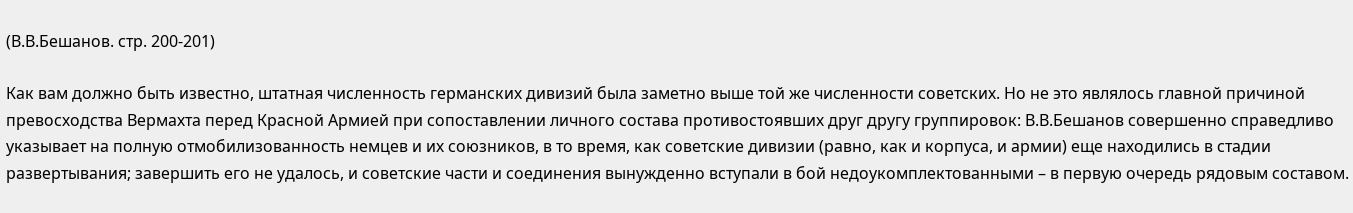(В.В.Бешанов. стр. 200-201)

Как вам должно быть известно, штатная численность германских дивизий была заметно выше той же численности советских. Но не это являлось главной причиной превосходства Вермахта перед Красной Армией при сопоставлении личного состава противостоявших друг другу группировок: В.В.Бешанов совершенно справедливо указывает на полную отмобилизованность немцев и их союзников, в то время, как советские дивизии (равно, как и корпуса, и армии) еще находились в стадии развертывания; завершить его не удалось, и советские части и соединения вынужденно вступали в бой недоукомплектованными – в первую очередь рядовым составом.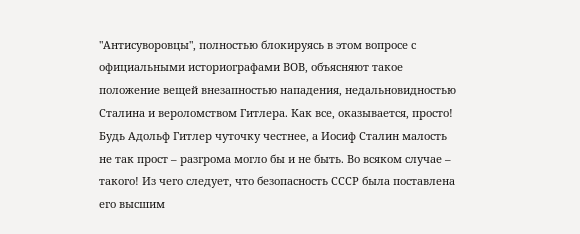"Антисуворовцы", полностью блокируясь в этом вопросе с официальными историографами ВОВ, объясняют такое положение вещей внезапностью нападения, недальновидностью Сталина и вероломством Гитлера. Как все, оказывается, просто! Будь Адольф Гитлер чуточку честнее, а Иосиф Сталин малость не так прост – разгрома могло бы и не быть. Во всяком случае – такого! Из чего следует, что безопасность СССР была поставлена его высшим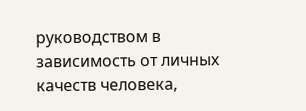руководством в зависимость от личных качеств человека,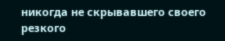никогда не скрывавшего своего резкого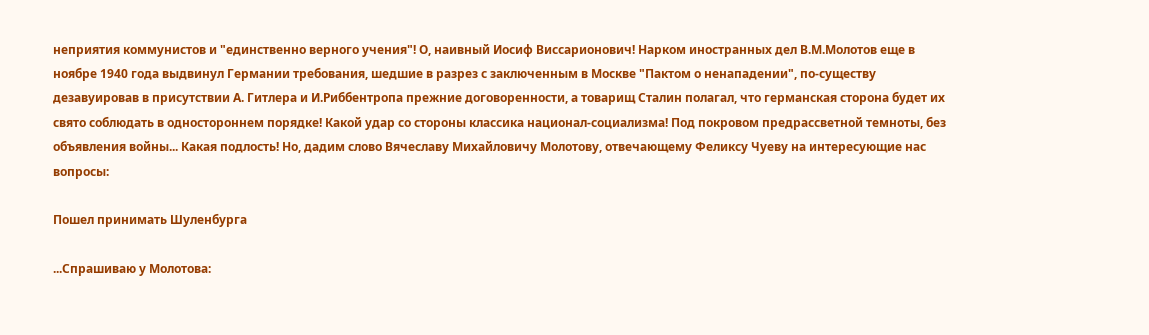неприятия коммунистов и "единственно верного учения"! О, наивный Иосиф Виссарионович! Нарком иностранных дел В.М.Молотов еще в ноябре 1940 года выдвинул Германии требования, шедшие в разрез с заключенным в Москве "Пактом о ненападении", по-существу дезавуировав в присутствии А. Гитлера и И.Риббентропа прежние договоренности, а товарищ Сталин полагал, что германская сторона будет их свято соблюдать в одностороннем порядке! Какой удар со стороны классика национал-социализма! Под покровом предрассветной темноты, без объявления войны... Какая подлость! Но, дадим слово Вячеславу Михайловичу Молотову, отвечающему Феликсу Чуеву на интересующие нас вопросы:

Пошел принимать Шуленбурга

...Спрашиваю у Молотова: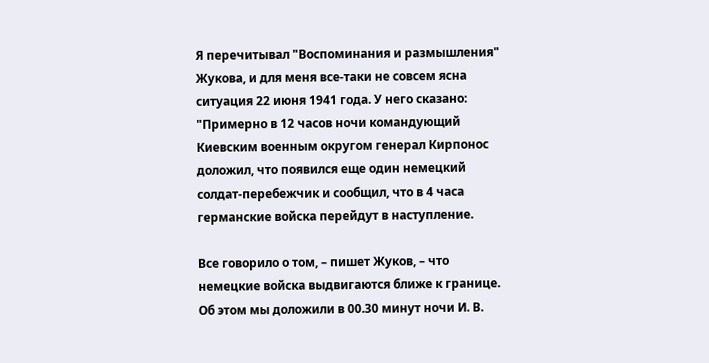Я перечитывал "Воспоминания и размышления" Жукова, и для меня все-таки не совсем ясна ситуация 22 июня 1941 года. У него сказано: "Примерно в 12 часов ночи командующий Киевским военным округом генерал Кирпонос доложил, что появился еще один немецкий солдат-перебежчик и сообщил, что в 4 часа германские войска перейдут в наступление.

Все говорило о том, – пишет Жуков, – что немецкие войска выдвигаются ближе к границе. Об этом мы доложили в 00.30 минут ночи И. В.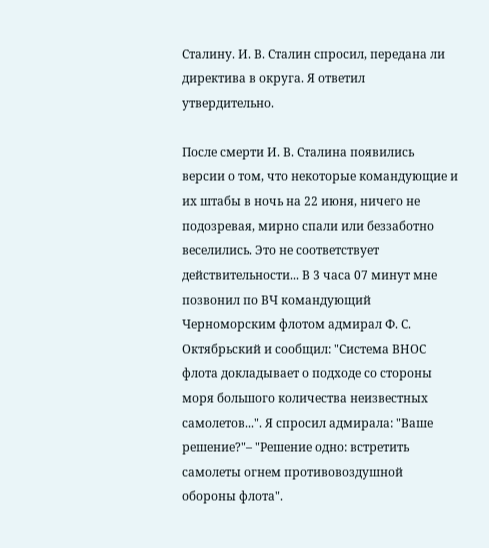Сталину. И. В. Сталин спросил, передана ли директива в округа. Я ответил утвердительно.

После смерти И. В. Сталина появились версии о том, что некоторые командующие и их штабы в ночь на 22 июня, ничего не подозревая, мирно спали или беззаботно веселились. Это не соответствует действительности... В 3 часа 07 минут мне позвонил по ВЧ командующий Черноморским флотом адмирал Ф. С. Октябрьский и сообщил: "Система ВНОС флота докладывает о подходе со стороны моря большого количества неизвестных самолетов...". Я спросил адмирала: "Ваше решение?"– "Решение одно: встретить самолеты огнем противовоздушной обороны флота".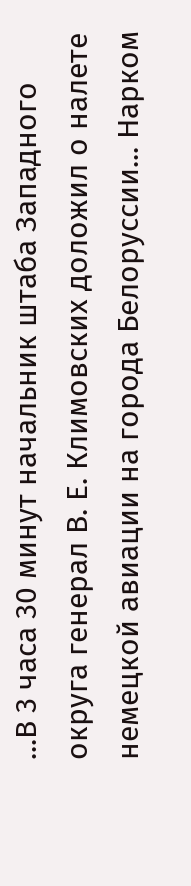...В 3 часа 30 минут начальник штаба Западного округа генерал В. Е. Климовских доложил о налете немецкой авиации на города Белоруссии... Нарком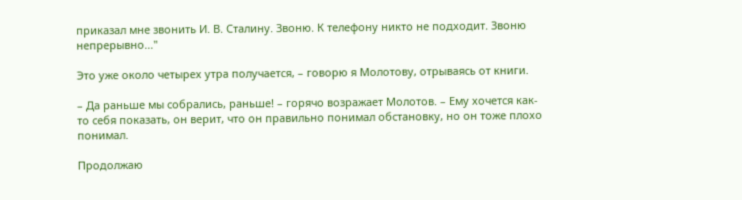приказал мне звонить И. В. Сталину. Звоню. К телефону никто не подходит. Звоню непрерывно..."

Это уже около четырех утра получается, – говорю я Молотову, отрываясь от книги.

– Да раньше мы собрались, раньше! – горячо возражает Молотов. – Ему хочется как-то себя показать, он верит, что он правильно понимал обстановку, но он тоже плохо понимал.

Продолжаю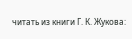читать из книги Г. К. Жукова: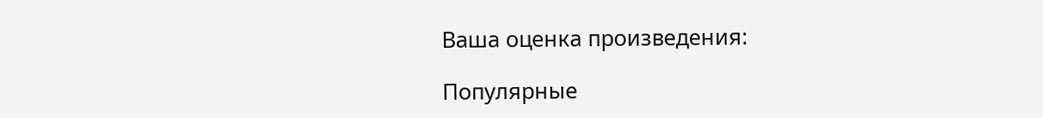Ваша оценка произведения:

Популярные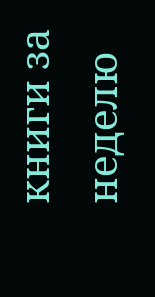книги за неделю